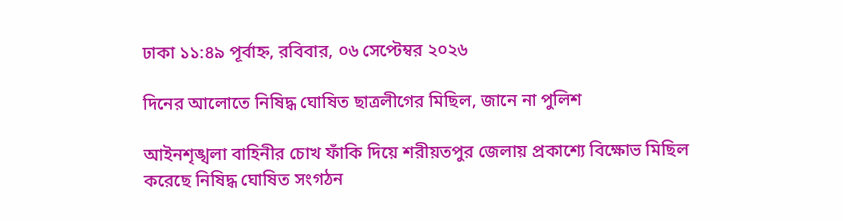ঢাকা ১১:৪৯ পূর্বাহ্ন, রবিবার, ০৬ সেপ্টেম্বর ২০২৬

দিনের আলোতে নিষিদ্ধ ঘোষিত ছাত্রলীগের মিছিল, জানে না পুলিশ

আইনশৃঙ্খলা বাহিনীর চোখ ফাঁকি দিয়ে শরীয়তপুর জেলায় প্রকাশ্যে বিক্ষোভ মিছিল করেছে নিষিদ্ধ ঘোষিত সংগঠন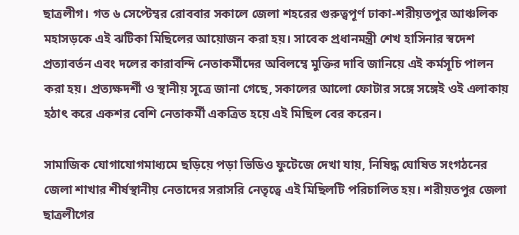ছাত্রলীগ। গত ৬ সেপ্টেম্বর রোববার সকালে জেলা শহরের গুরুত্বপূর্ণ ঢাকা-শরীয়তপুর আঞ্চলিক মহাসড়কে এই ঝটিকা মিছিলের আয়োজন করা হয়। সাবেক প্রধানমন্ত্রী শেখ হাসিনার স্বদেশ প্রত্যাবর্তন এবং দলের কারাবন্দি নেতাকর্মীদের অবিলম্বে মুক্তির দাবি জানিয়ে এই কর্মসূচি পালন করা হয়। প্রত্যক্ষদর্শী ও স্থানীয় সূত্রে জানা গেছে, সকালের আলো ফোটার সঙ্গে সঙ্গেই ওই এলাকায় হঠাৎ করে একশর বেশি নেতাকর্মী একত্রিত হয়ে এই মিছিল বের করেন।

সামাজিক যোগাযোগমাধ্যমে ছড়িয়ে পড়া ভিডিও ফুটেজে দেখা যায়, নিষিদ্ধ ঘোষিত সংগঠনের জেলা শাখার শীর্ষস্থানীয় নেতাদের সরাসরি নেতৃত্বে এই মিছিলটি পরিচালিত হয়। শরীয়তপুর জেলা ছাত্রলীগের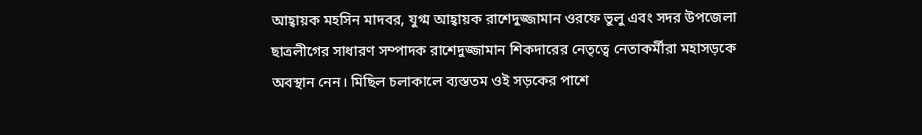আহ্বায়ক মহসিন মাদবর, যুগ্ম আহ্বায়ক রাশেদুজ্জামান ওরফে ভুলু এবং সদর উপজেলা ছাত্রলীগের সাধারণ সম্পাদক রাশেদুজ্জামান শিকদারের নেতৃত্বে নেতাকর্মীরা মহাসড়কে অবস্থান নেন। মিছিল চলাকালে ব্যস্ততম ওই সড়কের পাশে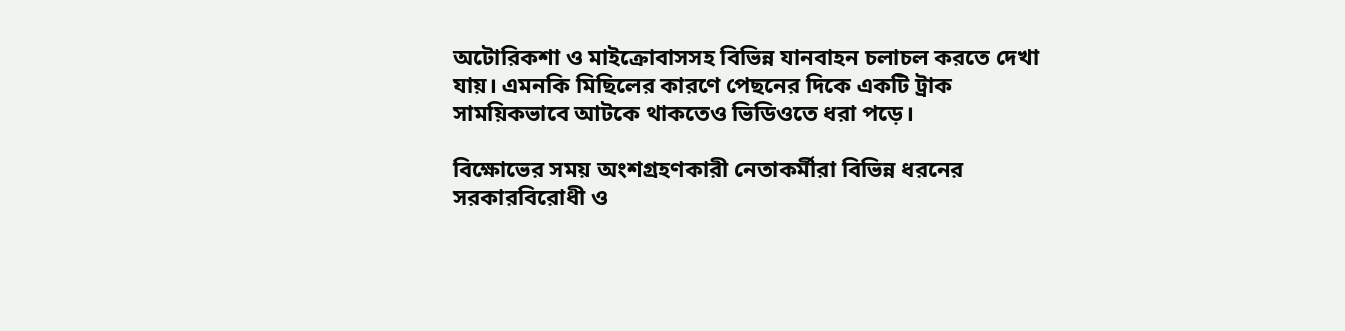অটোরিকশা ও মাইক্রোবাসসহ বিভিন্ন যানবাহন চলাচল করতে দেখা যায়। এমনকি মিছিলের কারণে পেছনের দিকে একটি ট্রাক সাময়িকভাবে আটকে থাকতেও ভিডিওতে ধরা পড়ে।

বিক্ষোভের সময় অংশগ্রহণকারী নেতাকর্মীরা বিভিন্ন ধরনের সরকারবিরোধী ও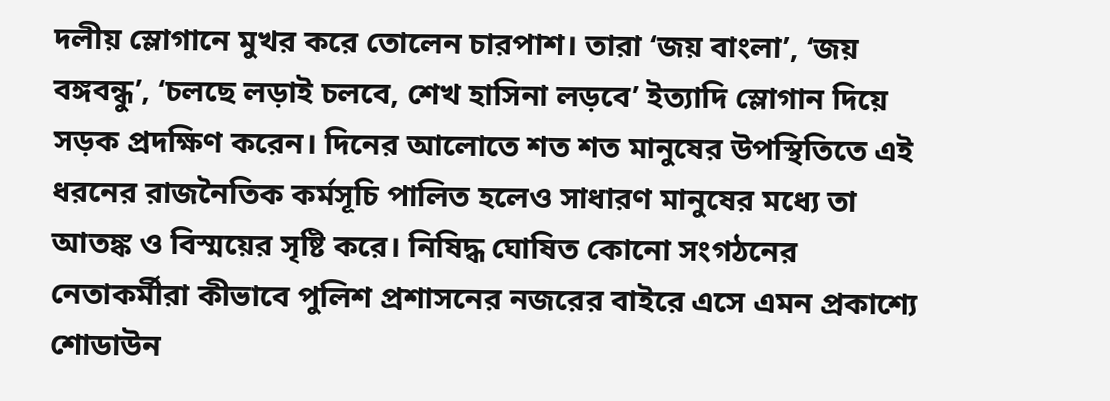দলীয় স্লোগানে মুখর করে তোলেন চারপাশ। তারা ‘জয় বাংলা’, ‘জয় বঙ্গবন্ধু’, ‘চলছে লড়াই চলবে, শেখ হাসিনা লড়বে’ ইত্যাদি স্লোগান দিয়ে সড়ক প্রদক্ষিণ করেন। দিনের আলোতে শত শত মানুষের উপস্থিতিতে এই ধরনের রাজনৈতিক কর্মসূচি পালিত হলেও সাধারণ মানুষের মধ্যে তা আতঙ্ক ও বিস্ময়ের সৃষ্টি করে। নিষিদ্ধ ঘোষিত কোনো সংগঠনের নেতাকর্মীরা কীভাবে পুলিশ প্রশাসনের নজরের বাইরে এসে এমন প্রকাশ্যে শোডাউন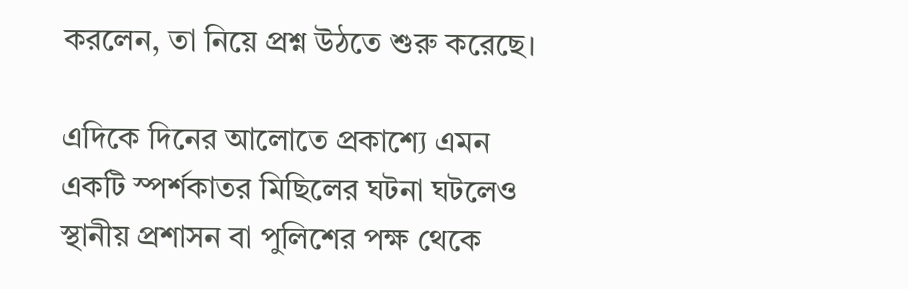করলেন, তা নিয়ে প্রশ্ন উঠতে শুরু করেছে।

এদিকে দিনের আলোতে প্রকাশ্যে এমন একটি স্পর্শকাতর মিছিলের ঘটনা ঘটলেও স্থানীয় প্রশাসন বা পুলিশের পক্ষ থেকে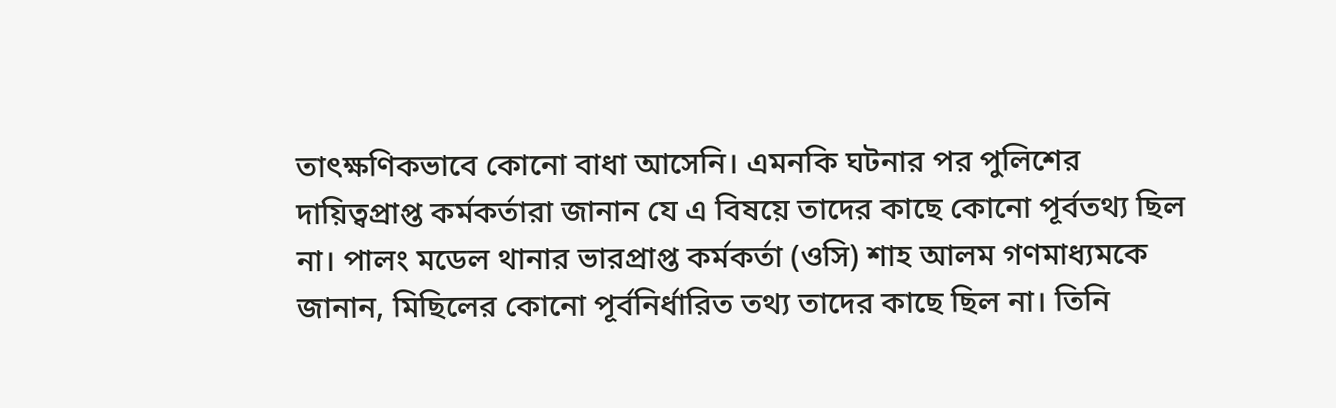তাৎক্ষণিকভাবে কোনো বাধা আসেনি। এমনকি ঘটনার পর পুলিশের দায়িত্বপ্রাপ্ত কর্মকর্তারা জানান যে এ বিষয়ে তাদের কাছে কোনো পূর্বতথ্য ছিল না। পালং মডেল থানার ভারপ্রাপ্ত কর্মকর্তা (ওসি) শাহ আলম গণমাধ্যমকে জানান, মিছিলের কোনো পূর্বনির্ধারিত তথ্য তাদের কাছে ছিল না। তিনি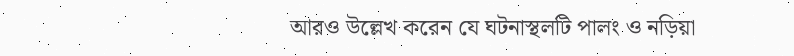আরও উল্লেখ করেন যে ঘটনাস্থলটি পালং ও নড়িয়া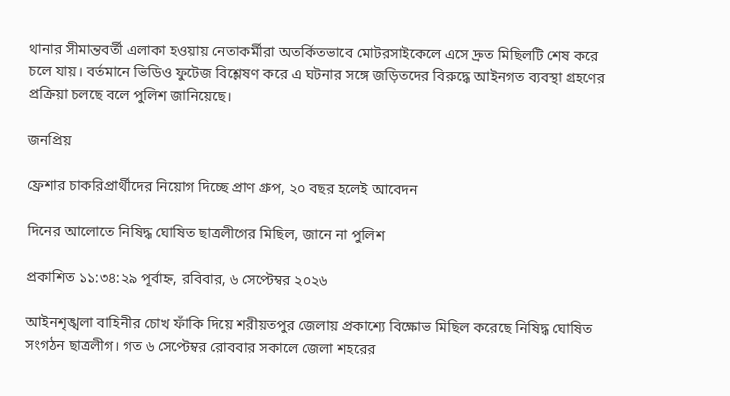থানার সীমান্তবর্তী এলাকা হওয়ায় নেতাকর্মীরা অতর্কিতভাবে মোটরসাইকেলে এসে দ্রুত মিছিলটি শেষ করে চলে যায়। বর্তমানে ভিডিও ফুটেজ বিশ্লেষণ করে এ ঘটনার সঙ্গে জড়িতদের বিরুদ্ধে আইনগত ব্যবস্থা গ্রহণের প্রক্রিয়া চলছে বলে পুলিশ জানিয়েছে।

জনপ্রিয়

ফ্রেশার চাকরিপ্রার্থীদের নিয়োগ দিচ্ছে প্রাণ গ্রুপ, ২০ বছর হলেই আবেদন

দিনের আলোতে নিষিদ্ধ ঘোষিত ছাত্রলীগের মিছিল, জানে না পুলিশ

প্রকাশিত ১১:৩৪:২৯ পূর্বাহ্ন, রবিবার, ৬ সেপ্টেম্বর ২০২৬

আইনশৃঙ্খলা বাহিনীর চোখ ফাঁকি দিয়ে শরীয়তপুর জেলায় প্রকাশ্যে বিক্ষোভ মিছিল করেছে নিষিদ্ধ ঘোষিত সংগঠন ছাত্রলীগ। গত ৬ সেপ্টেম্বর রোববার সকালে জেলা শহরের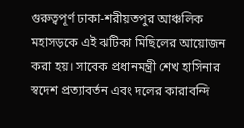গুরুত্বপূর্ণ ঢাকা-শরীয়তপুর আঞ্চলিক মহাসড়কে এই ঝটিকা মিছিলের আয়োজন করা হয়। সাবেক প্রধানমন্ত্রী শেখ হাসিনার স্বদেশ প্রত্যাবর্তন এবং দলের কারাবন্দি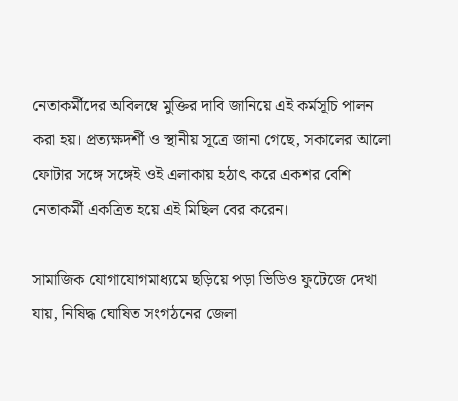নেতাকর্মীদের অবিলম্বে মুক্তির দাবি জানিয়ে এই কর্মসূচি পালন করা হয়। প্রত্যক্ষদর্শী ও স্থানীয় সূত্রে জানা গেছে, সকালের আলো ফোটার সঙ্গে সঙ্গেই ওই এলাকায় হঠাৎ করে একশর বেশি নেতাকর্মী একত্রিত হয়ে এই মিছিল বের করেন।

সামাজিক যোগাযোগমাধ্যমে ছড়িয়ে পড়া ভিডিও ফুটেজে দেখা যায়, নিষিদ্ধ ঘোষিত সংগঠনের জেলা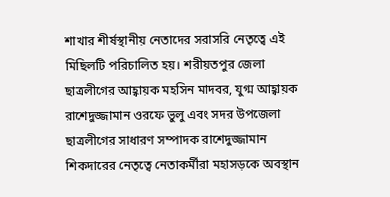শাখার শীর্ষস্থানীয় নেতাদের সরাসরি নেতৃত্বে এই মিছিলটি পরিচালিত হয়। শরীয়তপুর জেলা ছাত্রলীগের আহ্বায়ক মহসিন মাদবর, যুগ্ম আহ্বায়ক রাশেদুজ্জামান ওরফে ভুলু এবং সদর উপজেলা ছাত্রলীগের সাধারণ সম্পাদক রাশেদুজ্জামান শিকদারের নেতৃত্বে নেতাকর্মীরা মহাসড়কে অবস্থান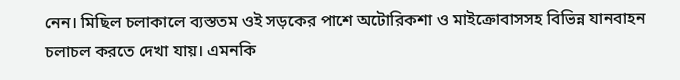নেন। মিছিল চলাকালে ব্যস্ততম ওই সড়কের পাশে অটোরিকশা ও মাইক্রোবাসসহ বিভিন্ন যানবাহন চলাচল করতে দেখা যায়। এমনকি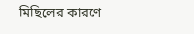মিছিলের কারণে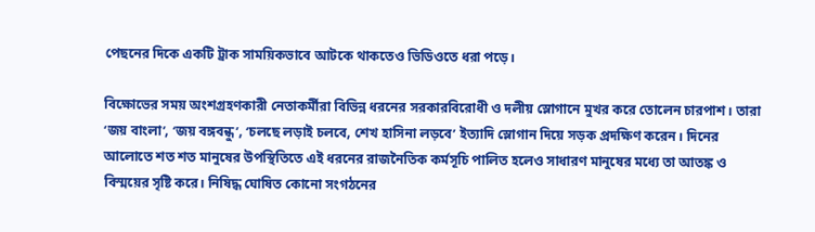পেছনের দিকে একটি ট্রাক সাময়িকভাবে আটকে থাকতেও ভিডিওতে ধরা পড়ে।

বিক্ষোভের সময় অংশগ্রহণকারী নেতাকর্মীরা বিভিন্ন ধরনের সরকারবিরোধী ও দলীয় স্লোগানে মুখর করে তোলেন চারপাশ। তারা ‘জয় বাংলা’, ‘জয় বঙ্গবন্ধু’, ‘চলছে লড়াই চলবে, শেখ হাসিনা লড়বে’ ইত্যাদি স্লোগান দিয়ে সড়ক প্রদক্ষিণ করেন। দিনের আলোতে শত শত মানুষের উপস্থিতিতে এই ধরনের রাজনৈতিক কর্মসূচি পালিত হলেও সাধারণ মানুষের মধ্যে তা আতঙ্ক ও বিস্ময়ের সৃষ্টি করে। নিষিদ্ধ ঘোষিত কোনো সংগঠনের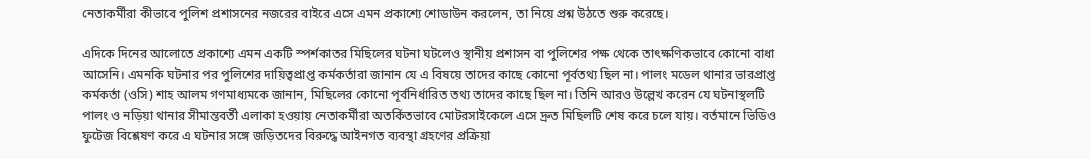নেতাকর্মীরা কীভাবে পুলিশ প্রশাসনের নজরের বাইরে এসে এমন প্রকাশ্যে শোডাউন করলেন, তা নিয়ে প্রশ্ন উঠতে শুরু করেছে।

এদিকে দিনের আলোতে প্রকাশ্যে এমন একটি স্পর্শকাতর মিছিলের ঘটনা ঘটলেও স্থানীয় প্রশাসন বা পুলিশের পক্ষ থেকে তাৎক্ষণিকভাবে কোনো বাধা আসেনি। এমনকি ঘটনার পর পুলিশের দায়িত্বপ্রাপ্ত কর্মকর্তারা জানান যে এ বিষয়ে তাদের কাছে কোনো পূর্বতথ্য ছিল না। পালং মডেল থানার ভারপ্রাপ্ত কর্মকর্তা (ওসি) শাহ আলম গণমাধ্যমকে জানান, মিছিলের কোনো পূর্বনির্ধারিত তথ্য তাদের কাছে ছিল না। তিনি আরও উল্লেখ করেন যে ঘটনাস্থলটি পালং ও নড়িয়া থানার সীমান্তবর্তী এলাকা হওয়ায় নেতাকর্মীরা অতর্কিতভাবে মোটরসাইকেলে এসে দ্রুত মিছিলটি শেষ করে চলে যায়। বর্তমানে ভিডিও ফুটেজ বিশ্লেষণ করে এ ঘটনার সঙ্গে জড়িতদের বিরুদ্ধে আইনগত ব্যবস্থা গ্রহণের প্রক্রিয়া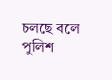চলছে বলে পুলিশ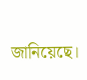জানিয়েছে।